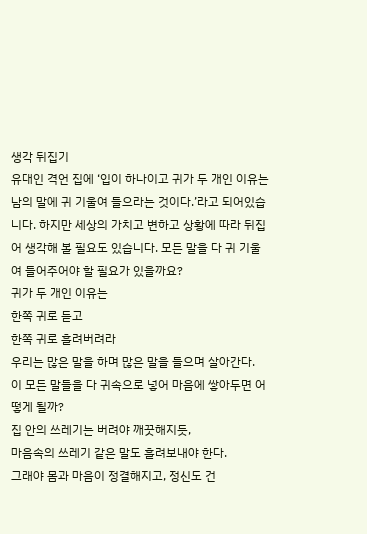생각 뒤집기
유대인 격언 집에 ‘입이 하나이고 귀가 두 개인 이유는 남의 말에 귀 기울여 들으라는 것이다.’라고 되어있습니다. 하지만 세상의 가치고 변하고 상황에 따라 뒤집어 생각해 볼 필요도 있습니다. 모든 말을 다 귀 기울여 들어주어야 할 필요가 있을까요?
귀가 두 개인 이유는
한쪽 귀로 듣고
한쪽 귀로 흘려버려라
우리는 많은 말을 하며 많은 말을 들으며 살아간다.
이 모든 말들을 다 귀속으로 넣어 마음에 쌓아두면 어떻게 될까?
집 안의 쓰레기는 버려야 깨끗해지듯,
마음속의 쓰레기 같은 말도 흘려보내야 한다.
그래야 몸과 마음이 정결해지고, 정신도 건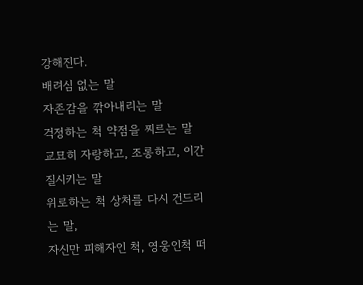강해진다.
배려심 없는 말
자존감을 깎아내리는 말
걱정하는 척 약점을 찌르는 말
교묘히 자랑하고, 조롱하고, 이간질시키는 말
위로하는 척 상처를 다시 건드리는 말,
자신만 피해자인 척, 영웅인척 떠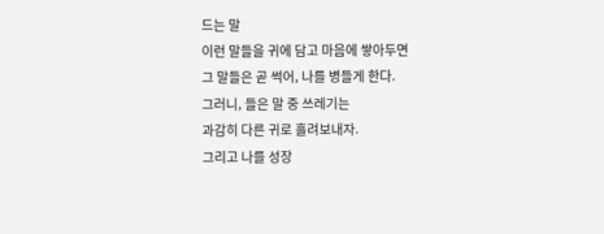드는 말
이런 말들을 귀에 담고 마음에 쌓아두면
그 말들은 곧 썩어, 나를 병들게 한다.
그러니, 들은 말 중 쓰레기는
과감히 다른 귀로 흘려보내자.
그리고 나를 성장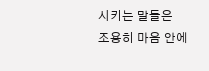시키는 말들은
조용히 마음 안에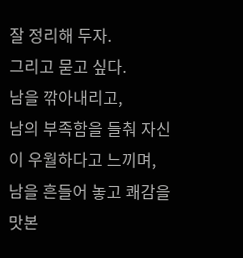잘 정리해 두자.
그리고 묻고 싶다.
남을 깎아내리고,
남의 부족함을 들춰 자신이 우월하다고 느끼며,
남을 흔들어 놓고 쾌감을 맛본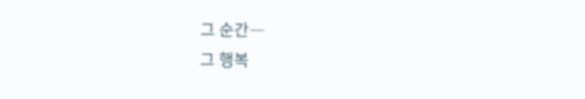그 순간―
그 행복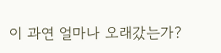이 과연 얼마나 오래갔는가?